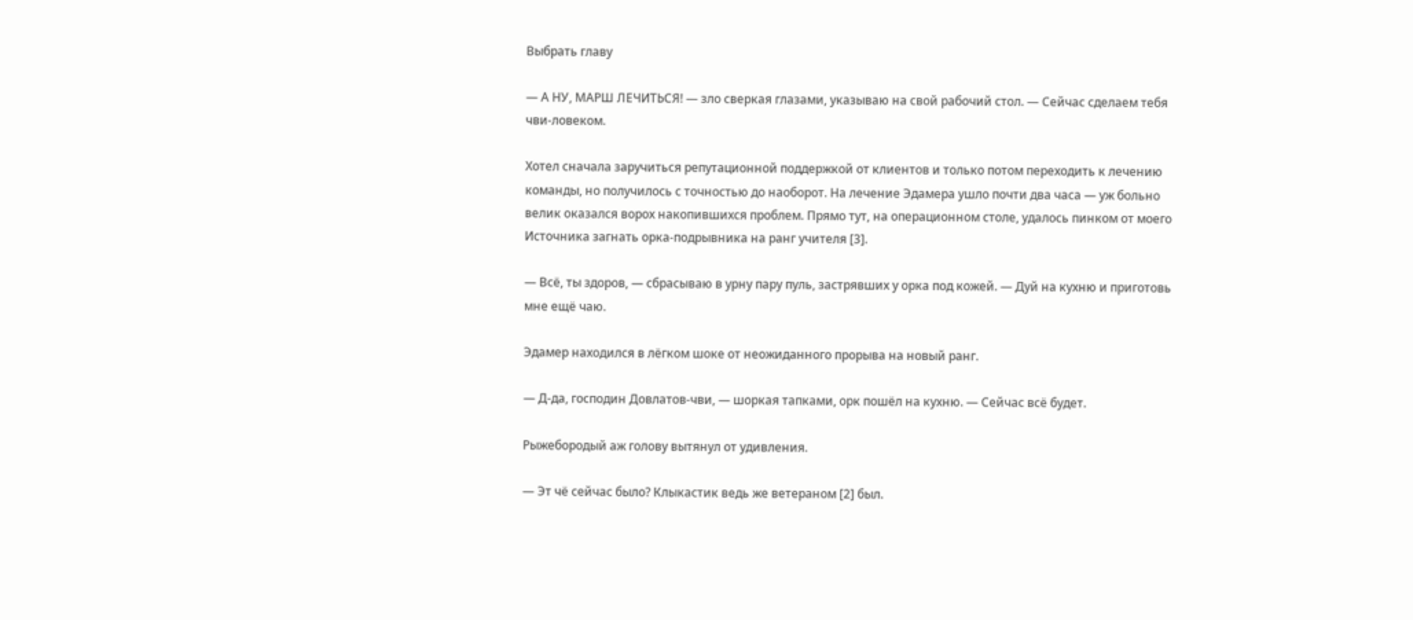Выбрать главу

— А НУ, МАРШ ЛЕЧИТЬСЯ! — зло сверкая глазами, указываю на свой рабочий стол. — Сейчас сделаем тебя чви-ловеком.

Хотел сначала заручиться репутационной поддержкой от клиентов и только потом переходить к лечению команды, но получилось с точностью до наоборот. На лечение Эдамера ушло почти два часа — уж больно велик оказался ворох накопившихся проблем. Прямо тут, на операционном столе, удалось пинком от моего Источника загнать орка-подрывника на ранг учителя [3].

— Всё, ты здоров, — сбрасываю в урну пару пуль, застрявших у орка под кожей. — Дуй на кухню и приготовь мне ещё чаю.

Эдамер находился в лёгком шоке от неожиданного прорыва на новый ранг.

— Д-да, господин Довлатов-чви, — шоркая тапками, орк пошёл на кухню. — Сейчас всё будет.

Рыжебородый аж голову вытянул от удивления.

— Эт чё сейчас было? Клыкастик ведь же ветераном [2] был.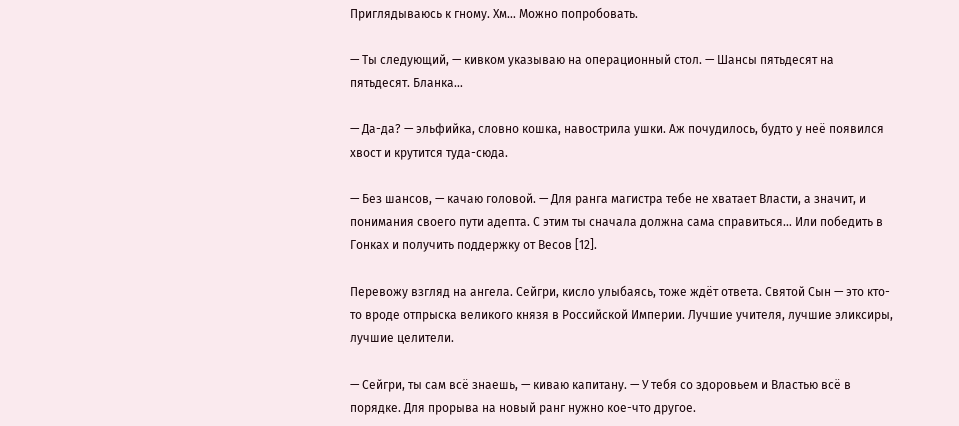Приглядываюсь к гному. Хм… Можно попробовать.

— Ты следующий, — кивком указываю на операционный стол. — Шансы пятьдесят на пятьдесят. Бланка…

— Да-да? — эльфийка, словно кошка, навострила ушки. Аж почудилось, будто у неё появился хвост и крутится туда-сюда.

— Без шансов, — качаю головой. — Для ранга магистра тебе не хватает Власти, а значит, и понимания своего пути адепта. С этим ты сначала должна сама справиться… Или победить в Гонках и получить поддержку от Весов [12].

Перевожу взгляд на ангела. Сейгри, кисло улыбаясь, тоже ждёт ответа. Святой Сын — это кто-то вроде отпрыска великого князя в Российской Империи. Лучшие учителя, лучшие эликсиры, лучшие целители.

— Сейгри, ты сам всё знаешь, — киваю капитану. — У тебя со здоровьем и Властью всё в порядке. Для прорыва на новый ранг нужно кое-что другое.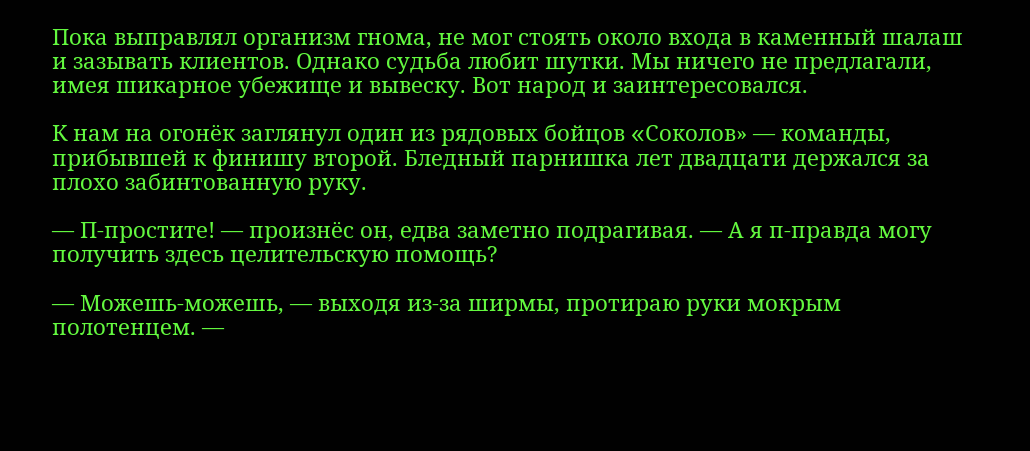Пока выправлял организм гнома, не мог стоять около входа в каменный шалаш и зазывать клиентов. Однако судьба любит шутки. Мы ничего не предлагали, имея шикарное убежище и вывеску. Вот народ и заинтересовался.

К нам на огонёк заглянул один из рядовых бойцов «Cоколов» — команды, прибывшей к финишу второй. Бледный парнишка лет двадцати держался за плохо забинтованную руку.

— П-простите! — произнёс он, едва заметно подрагивая. — А я п-правда могу получить здесь целительскую помощь?

— Можешь-можешь, — выходя из-за ширмы, протираю руки мокрым полотенцем. —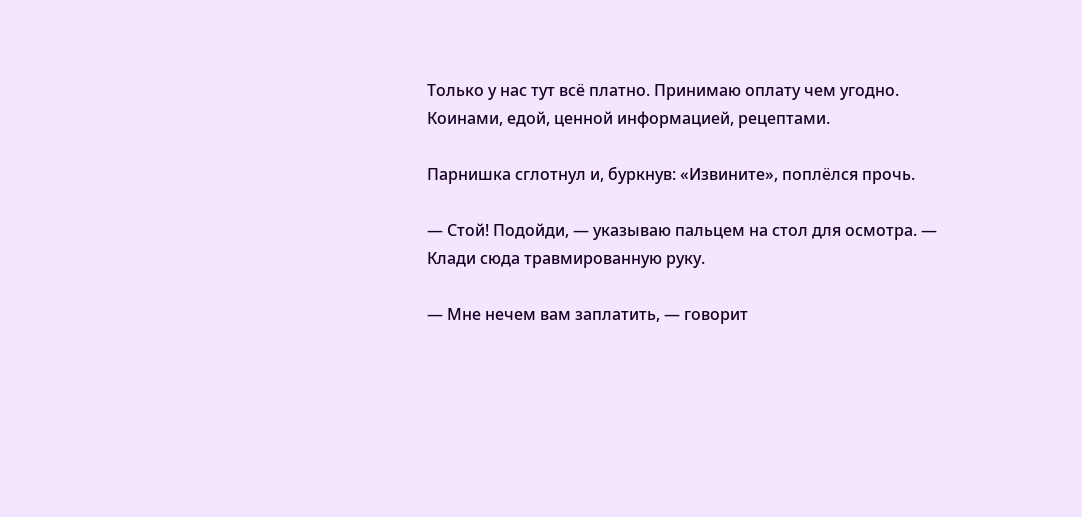Только у нас тут всё платно. Принимаю оплату чем угодно. Коинами, едой, ценной информацией, рецептами.

Парнишка сглотнул и, буркнув: «Извините», поплёлся прочь.

— Стой! Подойди, — указываю пальцем на стол для осмотра. — Клади сюда травмированную руку.

— Мне нечем вам заплатить, — говорит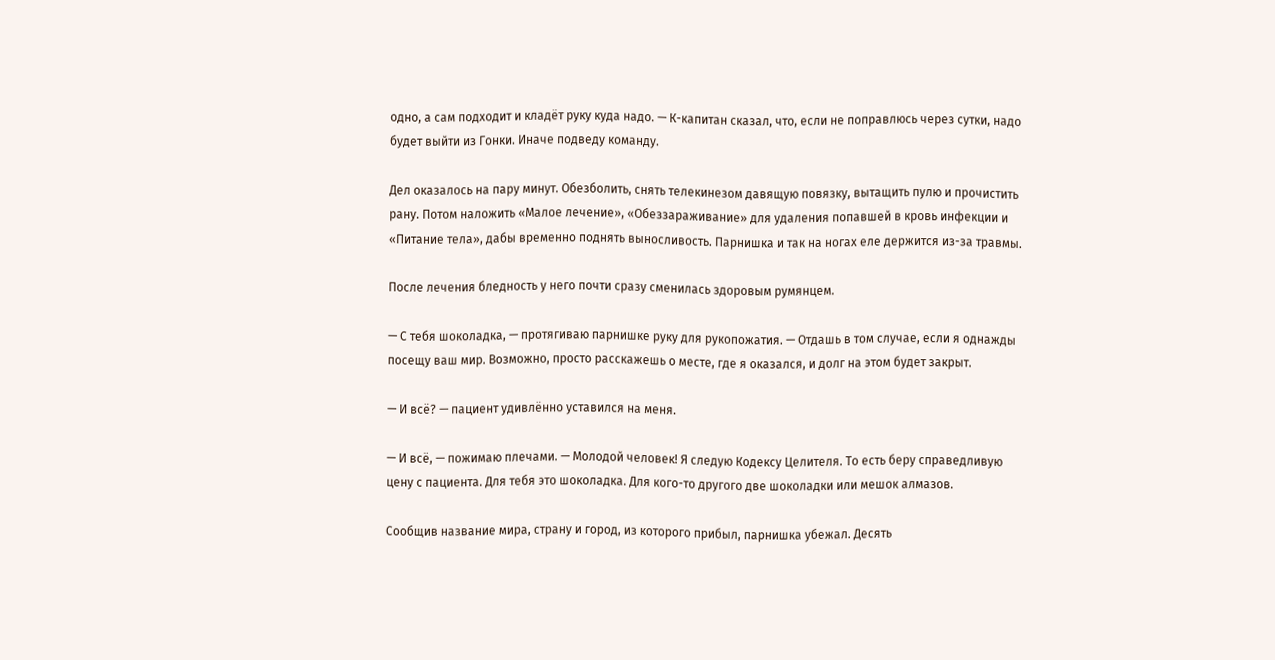одно, а сам подходит и кладёт руку куда надо. — К-капитан сказал, что, если не поправлюсь через сутки, надо будет выйти из Гонки. Иначе подведу команду.

Дел оказалось на пару минут. Обезболить, снять телекинезом давящую повязку, вытащить пулю и прочистить рану. Потом наложить «Малое лечение», «Обеззараживание» для удаления попавшей в кровь инфекции и «Питание тела», дабы временно поднять выносливость. Парнишка и так на ногах еле держится из-за травмы.

После лечения бледность у него почти сразу сменилась здоровым румянцем.

— С тебя шоколадка, — протягиваю парнишке руку для рукопожатия. — Отдашь в том случае, если я однажды посещу ваш мир. Возможно, просто расскажешь о месте, где я оказался, и долг на этом будет закрыт.

— И всё? — пациент удивлённо уставился на меня.

— И всё, — пожимаю плечами. — Молодой человек! Я следую Кодексу Целителя. То есть беру справедливую цену с пациента. Для тебя это шоколадка. Для кого-то другого две шоколадки или мешок алмазов.

Сообщив название мира, страну и город, из которого прибыл, парнишка убежал. Десять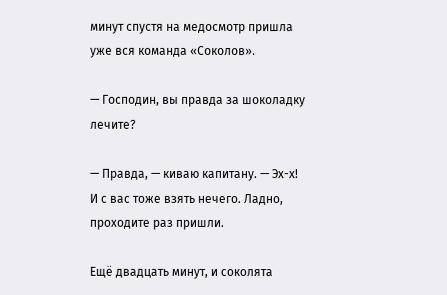минут спустя на медосмотр пришла уже вся команда «Соколов».

— Господин, вы правда за шоколадку лечите?

— Правда, — киваю капитану. — Эх-х! И с вас тоже взять нечего. Ладно, проходите раз пришли.

Ещё двадцать минут, и соколята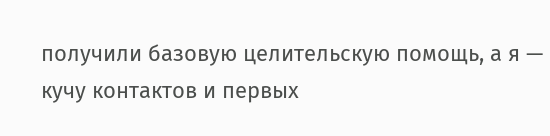получили базовую целительскую помощь, а я — кучу контактов и первых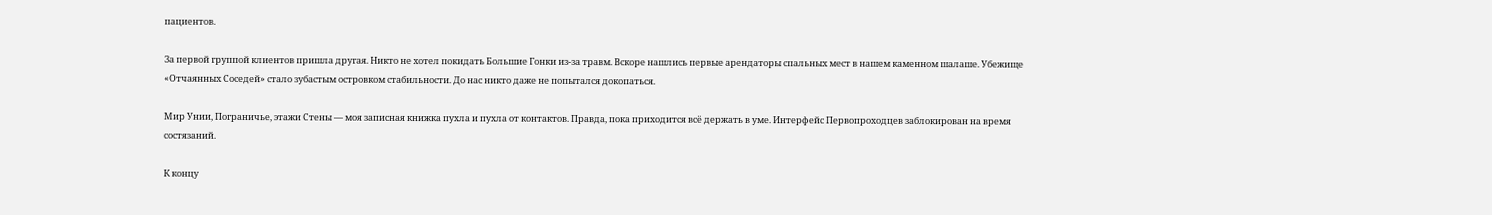пациентов.

За первой группой клиентов пришла другая. Никто не хотел покидать Большие Гонки из-за травм. Вскоре нашлись первые арендаторы спальных мест в нашем каменном шалаше. Убежище «Отчаянных Соседей» стало зубастым островком стабильности. До нас никто даже не попытался докопаться.

Мир Унии, Пограничье, этажи Стены — моя записная книжка пухла и пухла от контактов. Правда, пока приходится всё держать в уме. Интерфейс Первопроходцев заблокирован на время состязаний.

К концу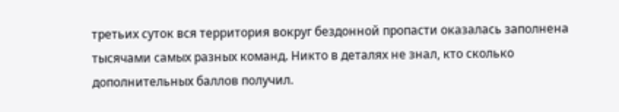третьих суток вся территория вокруг бездонной пропасти оказалась заполнена тысячами самых разных команд. Никто в деталях не знал, кто сколько дополнительных баллов получил.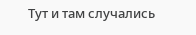Тут и там случались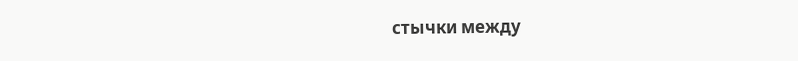стычки между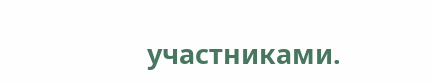участниками.